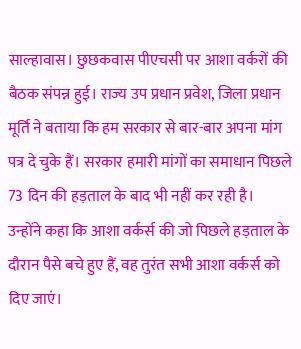साल्हावास। छुछकवास पीएचसी पर आशा वर्करों की बैठक संपन्न हुई। राज्य उप प्रधान प्रवेश, जिला प्रधान मूर्ति ने बताया कि हम सरकार से बार-बार अपना मांग पत्र दे चुके हैं। सरकार हमारी मांगों का समाधान पिछले 73 दिन की हड़ताल के बाद भी नहीं कर रही है।
उन्होंने कहा कि आशा वर्कर्स की जो पिछले हड़ताल के दौरान पैसे बचे हुए हैं, वह तुरंत सभी आशा वर्कर्स को दिए जाएं।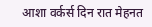आशा वर्कर्स दिन रात मेहनत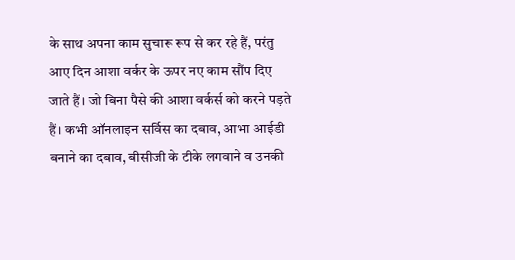के साथ अपना काम सुचारू रूप से कर रहे हैं, परंतु आए दिन आशा वर्कर के ऊपर नए काम सौंप दिए जाते हैं। जो बिना पैसे की आशा वर्कर्स को करने पड़ते हैं। कभी ऑनलाइन सर्विस का दबाव, आभा आईडी बनाने का दबाव, बीसीजी के टीके लगवाने व उनकी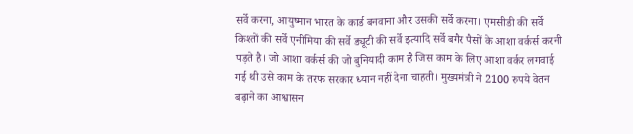सर्वे करना, आयुष्मान भारत के कार्ड बनवाना और उसकी सर्वे करना। एमसीडी की सर्वे किश्तों की सर्वे एनीमिया की सर्वे ड्यूटी की सर्वे इत्यादि सर्वे बगैर पैसों के आशा वर्कर्स करनी पड़ते है। जो आशा वर्कर्स की जो बुनियादी काम है जिस काम के लिए आशा वर्कर लगवाई गई थी उसे काम के तरफ सरकार ध्यान नहीं देना चाहती। मुख्यमंत्री ने 2100 रुपये वेतन बढ़ाने का आश्वासन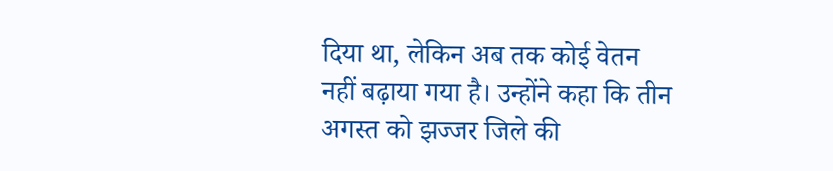दिया था, लेकिन अब तक कोई वेतन नहीं बढ़ाया गया है। उन्होंने कहा कि तीन अगस्त को झज्जर जिले की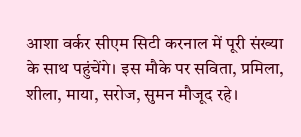आशा वर्कर सीएम सिटी करनाल में पूरी संख्या के साथ पहुंचेंगे। इस मौके पर सविता, प्रमिला, शीला, माया, सरोज, सुमन मौजूद रहे।